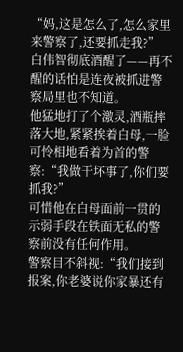“妈,这是怎么了,怎么家里来警察了,还要抓走我?”
白伟智彻底酒醒了——再不醒的话怕是连夜被抓进警察局里也不知道。
他猛地打了个激灵,酒瓶摔落大地,紧紧挨着白母,一脸可怜相地看着为首的警察:“我做干坏事了,你们要抓我?”
可惜他在白母面前一贯的示弱手段在铁面无私的警察前没有任何作用。
警察目不斜视:“我们接到报案,你老婆说你家暴还有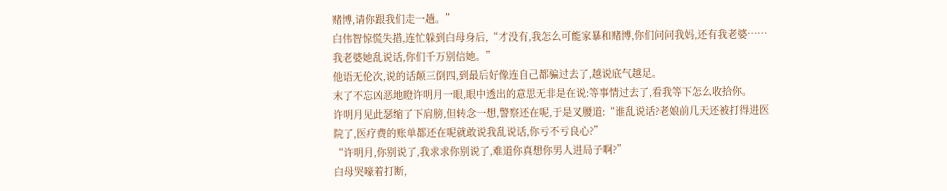赌博,请你跟我们走一趟。”
白伟智惊慌失措,连忙躲到白母身后,“才没有,我怎么可能家暴和赌博,你们问问我妈,还有我老婆……我老婆她乱说话,你们千万别信她。”
他语无伦次,说的话颠三倒四,到最后好像连自己都骗过去了,越说底气越足。
末了不忘凶恶地瞪许明月一眼,眼中透出的意思无非是在说:等事情过去了,看我等下怎么收拾你。
许明月见此瑟缩了下肩膀,但转念一想,警察还在呢,于是叉腰道:“谁乱说话?老娘前几天还被打得进医院了,医疗费的账单都还在呢就敢说我乱说话,你亏不亏良心?”
“许明月,你别说了,我求求你别说了,难道你真想你男人进局子啊?”
白母哭嚎着打断,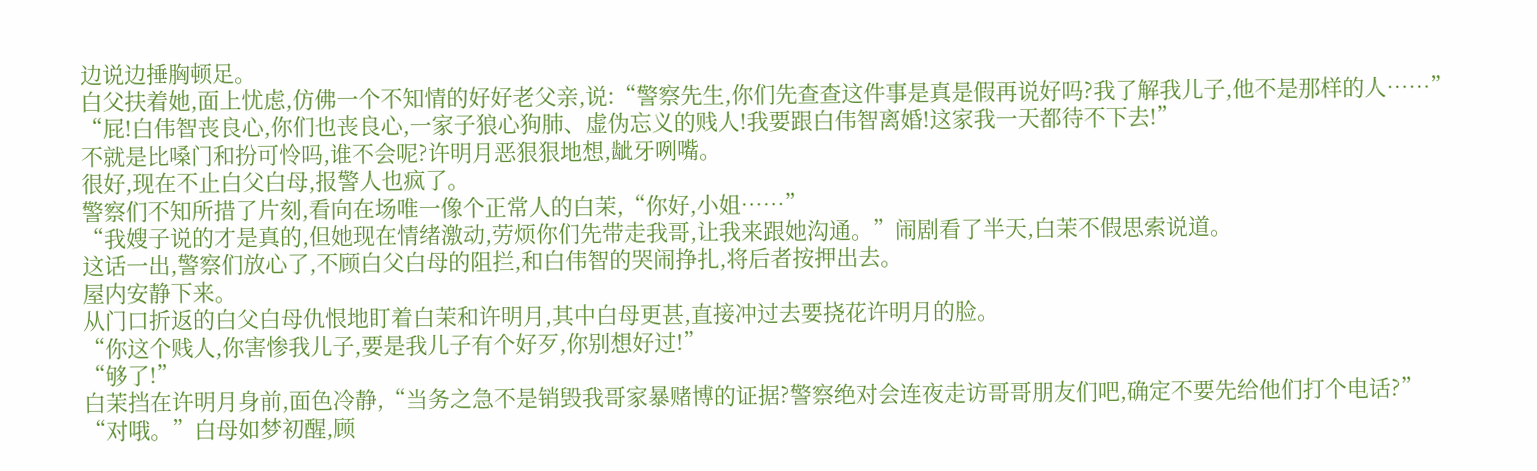边说边捶胸顿足。
白父扶着她,面上忧虑,仿佛一个不知情的好好老父亲,说:“警察先生,你们先查查这件事是真是假再说好吗?我了解我儿子,他不是那样的人……”
“屁!白伟智丧良心,你们也丧良心,一家子狼心狗肺、虚伪忘义的贱人!我要跟白伟智离婚!这家我一天都待不下去!”
不就是比嗓门和扮可怜吗,谁不会呢?许明月恶狠狠地想,龇牙咧嘴。
很好,现在不止白父白母,报警人也疯了。
警察们不知所措了片刻,看向在场唯一像个正常人的白茉,“你好,小姐……”
“我嫂子说的才是真的,但她现在情绪激动,劳烦你们先带走我哥,让我来跟她沟通。”闹剧看了半天,白茉不假思索说道。
这话一出,警察们放心了,不顾白父白母的阻拦,和白伟智的哭闹挣扎,将后者按押出去。
屋内安静下来。
从门口折返的白父白母仇恨地盯着白茉和许明月,其中白母更甚,直接冲过去要挠花许明月的脸。
“你这个贱人,你害惨我儿子,要是我儿子有个好歹,你别想好过!”
“够了!”
白茉挡在许明月身前,面色冷静,“当务之急不是销毁我哥家暴赌博的证据?警察绝对会连夜走访哥哥朋友们吧,确定不要先给他们打个电话?”
“对哦。”白母如梦初醒,顾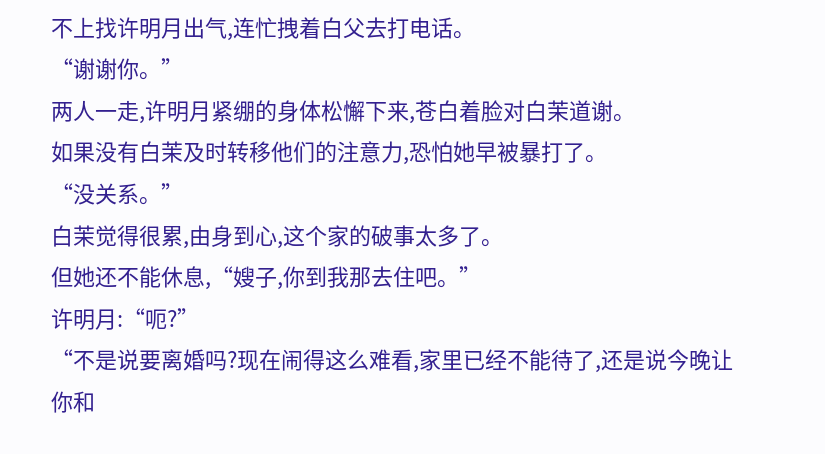不上找许明月出气,连忙拽着白父去打电话。
“谢谢你。”
两人一走,许明月紧绷的身体松懈下来,苍白着脸对白茉道谢。
如果没有白茉及时转移他们的注意力,恐怕她早被暴打了。
“没关系。”
白茉觉得很累,由身到心,这个家的破事太多了。
但她还不能休息,“嫂子,你到我那去住吧。”
许明月:“呃?”
“不是说要离婚吗?现在闹得这么难看,家里已经不能待了,还是说今晚让你和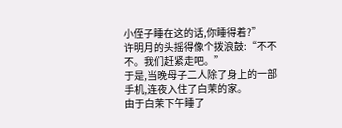小侄子睡在这的话,你睡得着?”
许明月的头摇得像个拨浪鼓:“不不不。我们赶紧走吧。”
于是,当晚母子二人除了身上的一部手机,连夜入住了白茉的家。
由于白茉下午睡了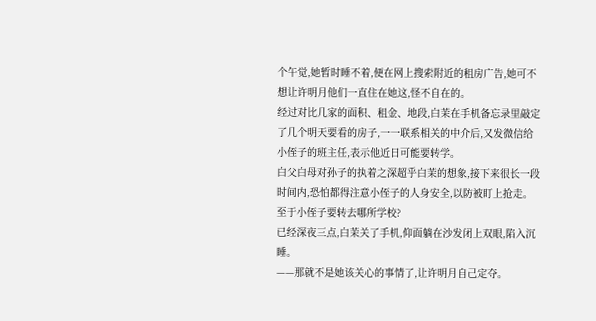个午觉,她暂时睡不着,便在网上搜索附近的租房广告,她可不想让许明月他们一直住在她这,怪不自在的。
经过对比几家的面积、租金、地段,白茉在手机备忘录里敲定了几个明天要看的房子,一一联系相关的中介后,又发微信给小侄子的班主任,表示他近日可能要转学。
白父白母对孙子的执着之深超乎白茉的想象,接下来很长一段时间内,恐怕都得注意小侄子的人身安全,以防被盯上抢走。
至于小侄子要转去哪所学校?
已经深夜三点,白茉关了手机,仰面躺在沙发闭上双眼,陷入沉睡。
——那就不是她该关心的事情了,让许明月自己定夺。